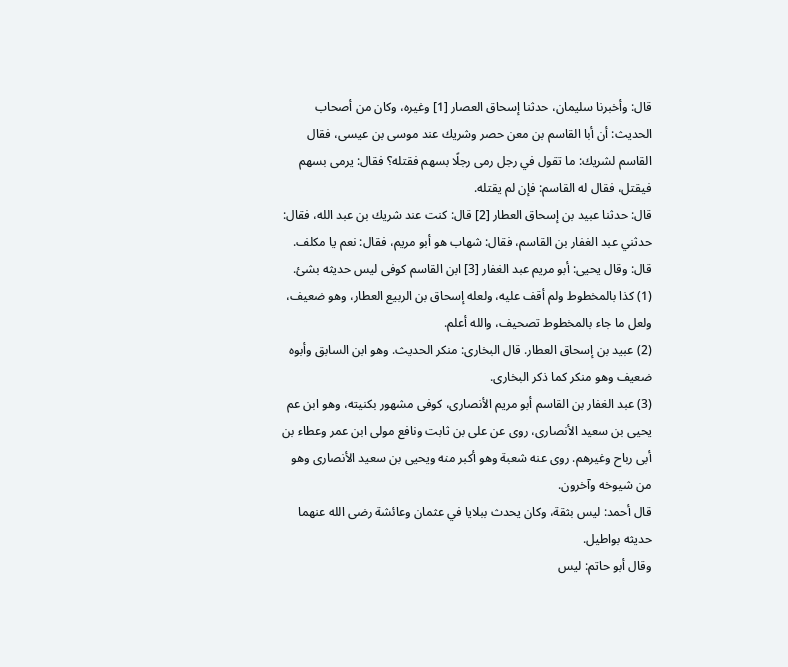قال: وأخبرنا سليمان، حدثنا إسحاق العصار [1] وغيره، وكان من أصحاب الحديث: أن أبا القاسم بن معن حصر وشريك عند موسى بن عيسى، فقال القاسم لشريك: ما تقول في رجل رمى رجلًا بسهم فقتله؟ فقال: يرمى بسهم فيقتل، فقال له القاسم: فإن لم يقتله.
قال: حدثنا عبيد بن إسحاق العطار [2] قال: كنت عند شريك بن عبد الله، فقال: حدثني عبد الغفار بن القاسم، فقال: شهاب هو أبو مريم، فقال: نعم يا مكلف.
قال: وقال يحيى: أبو مريم عبد الغفار [3] ابن القاسم كوفى ليس حديثه بشئ.
(1) كذا بالمخطوط ولم أقف عليه، ولعله إسحاق بن الربيع العطار، وهو ضعيف، ولعل ما جاء بالمخطوط تصحيف، والله أعلم.
(2) عبيد بن إسحاق العطار. قال البخارى: منكر الحديث. وهو ابن السابق وأبوه ضعيف وهو منكر كما ذكر البخارى.
(3) عبد الغفار بن القاسم أبو مريم الأنصارى، كوفى مشهور بكنيته، وهو ابن عم يحيى بن سعيد الأنصارى، روى عن على بن ثابت ونافع مولى ابن عمر وعطاء بن أبى رباح وغيرهم. روى عنه شعبة وهو أكبر منه ويحيى بن سعيد الأنصارى وهو من شيوخه وآخرون.
قال أحمد: ليس بثقة، وكان يحدث ببلايا في عثمان وعائشة رضى الله عنهما حديثه بواطيل.
وقال أبو حاتم: ليس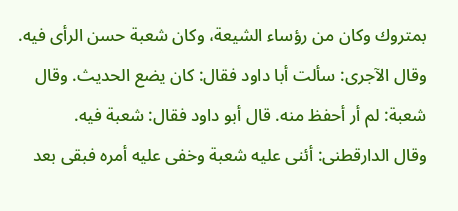بمتروك وكان من رؤساء الشيعة، وكان شعبة حسن الرأى فيه.
وقال الآجرى: سألت أبا داود فقال: كان يضع الحديث. وقال شعبة: لم أر أحفظ منه. قال أبو داود فقال: شعبة فيه.
وقال الدارقطنى: أئنى عليه شعبة وخفى عليه أمره فبقى بعد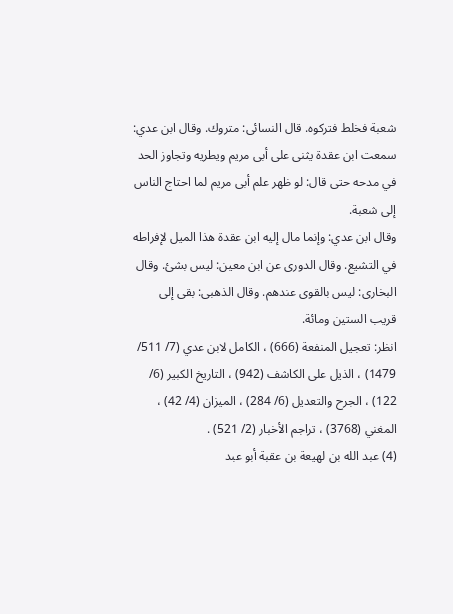شعبة فخلط فتركوه. قال النسائى: متروك. وقال ابن عدي: سمعت ابن عقدة يثنى على أبى مريم ويطريه وتجاوز الحد في مدحه حتى قال: لو ظهر علم أبى مريم لما احتاج الناس إلى شعبة.
وقال ابن عدي: وإنما مال إليه ابن عقدة هذا الميل لإفراطه في التشيع. وقال الدورى عن ابن معين: ليس بشئ. وقال البخارى: ليس بالقوى عندهم. وقال الذهبى: بقى إلى قريب الستين ومائة.
انظر: تعجيل المنفعة (666) ، الكامل لابن عدي (7/ 511/ 1479) ، الذيل على الكاشف (942) ، التاريخ الكبير (6/ 122) ، الجرح والتعديل (6/ 284) ، الميزان (4/ 42) ، المغني (3768) ، تراجم الأخبار (2/ 521) .
(4) عبد الله بن لهيعة بن عقبة أبو عبد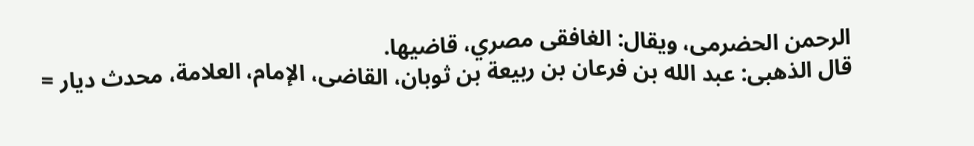الرحمن الحضرمى، ويقال: الغافقى مصري، قاضيها.
قال الذهبى: عبد الله بن فرعان بن ربيعة بن ثوبان، القاضى، الإمام، العلامة، محدث ديار =